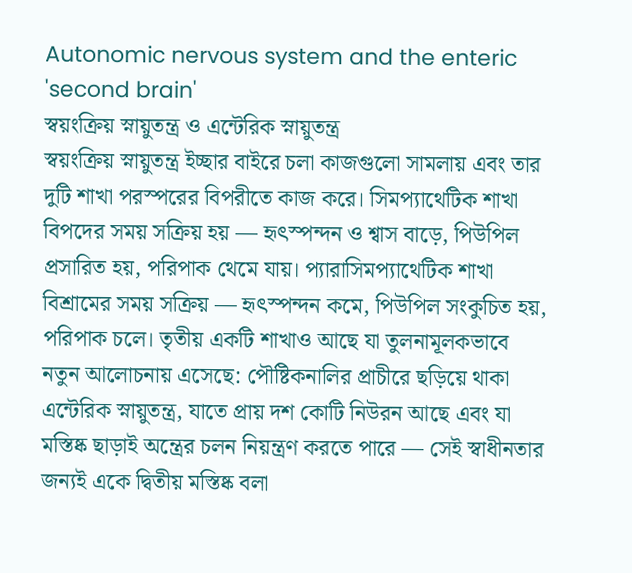Autonomic nervous system and the enteric 'second brain'
স্বয়ংক্রিয় স্নায়ুতন্ত্র ও এন্টেরিক স্নায়ুতন্ত্র
স্বয়ংক্রিয় স্নায়ুতন্ত্র ইচ্ছার বাইরে চলা কাজগুলো সামলায় এবং তার দুটি শাখা পরস্পরের বিপরীতে কাজ করে। সিমপ্যাথেটিক শাখা বিপদের সময় সক্রিয় হয় — হৃৎস্পন্দন ও শ্বাস বাড়ে, পিউপিল প্রসারিত হয়, পরিপাক থেমে যায়। প্যারাসিমপ্যাথেটিক শাখা বিশ্রামের সময় সক্রিয় — হৃৎস্পন্দন কমে, পিউপিল সংকুচিত হয়, পরিপাক চলে। তৃতীয় একটি শাখাও আছে যা তুলনামূলকভাবে নতুন আলোচনায় এসেছে: পৌষ্টিকনালির প্রাচীরে ছড়িয়ে থাকা এন্টেরিক স্নায়ুতন্ত্র, যাতে প্রায় দশ কোটি নিউরন আছে এবং যা মস্তিষ্ক ছাড়াই অন্ত্রের চলন নিয়ন্ত্রণ করতে পারে — সেই স্বাধীনতার জন্যই একে দ্বিতীয় মস্তিষ্ক বলা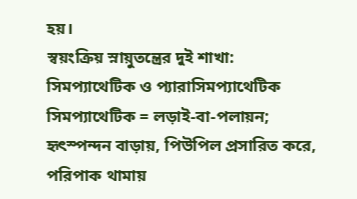হয়।
স্বয়ংক্রিয় স্নায়ুতন্ত্রের দুই শাখা: সিমপ্যাথেটিক ও প্যারাসিমপ্যাথেটিক
সিমপ্যাথেটিক = লড়াই-বা-পলায়ন; হৃৎস্পন্দন বাড়ায়, পিউপিল প্রসারিত করে, পরিপাক থামায়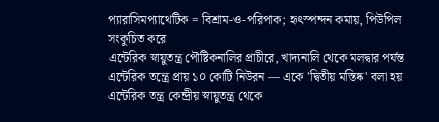প্যারাসিমপ্যাথেটিক = বিশ্রাম-ও-পরিপাক; হৃৎস্পন্দন কমায়, পিউপিল সংকুচিত করে
এন্টেরিক স্নায়ুতন্ত্র পৌষ্টিকনালির প্রাচীরে, খাদ্যনালি থেকে মলদ্বার পর্যন্ত
এন্টেরিক তন্ত্রে প্রায় ১০ কোটি নিউরন — একে 'দ্বিতীয় মস্তিষ্ক' বলা হয়
এন্টেরিক তন্ত্র কেন্দ্রীয় স্নায়ুতন্ত্র থেকে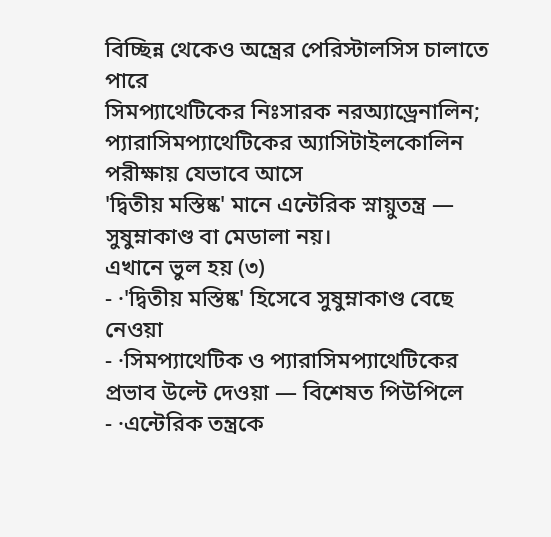বিচ্ছিন্ন থেকেও অন্ত্রের পেরিস্টালসিস চালাতে পারে
সিমপ্যাথেটিকের নিঃসারক নরঅ্যাড্রেনালিন; প্যারাসিমপ্যাথেটিকের অ্যাসিটাইলকোলিন
পরীক্ষায় যেভাবে আসে
'দ্বিতীয় মস্তিষ্ক' মানে এন্টেরিক স্নায়ুতন্ত্র — সুষুম্নাকাণ্ড বা মেডালা নয়।
এখানে ভুল হয় (৩)
- ·'দ্বিতীয় মস্তিষ্ক' হিসেবে সুষুম্নাকাণ্ড বেছে নেওয়া
- ·সিমপ্যাথেটিক ও প্যারাসিমপ্যাথেটিকের প্রভাব উল্টে দেওয়া — বিশেষত পিউপিলে
- ·এন্টেরিক তন্ত্রকে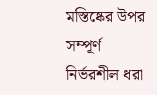মস্তিষ্কের উপর সম্পূর্ণ নির্ভরশীল ধরা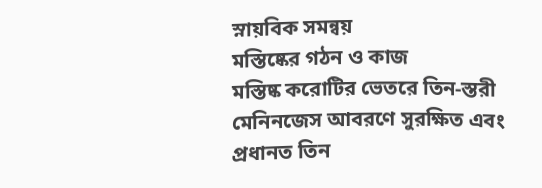স্নায়বিক সমন্বয়
মস্তিষ্কের গঠন ও কাজ
মস্তিষ্ক করোটির ভেতরে তিন-স্তরী মেনিনজেস আবরণে সুরক্ষিত এবং প্রধানত তিন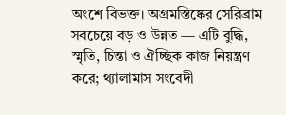অংশে বিভক্ত। অগ্রমস্তিষ্কের সেরিব্রাম সবচেয়ে বড় ও উন্নত — এটি বুদ্ধি, স্মৃতি, চিন্তা ও ঐচ্ছিক কাজ নিয়ন্ত্রণ করে; থ্যালামাস সংবেদী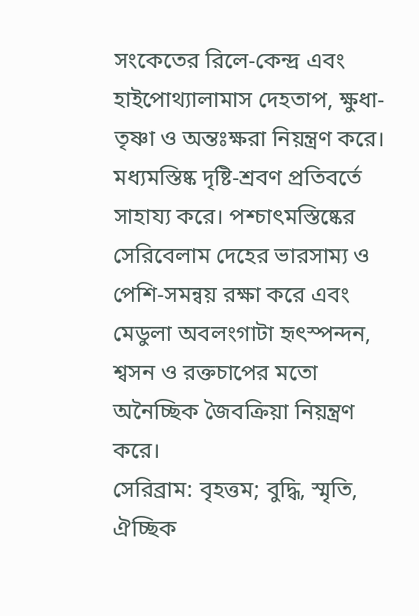সংকেতের রিলে-কেন্দ্র এবং হাইপোথ্যালামাস দেহতাপ, ক্ষুধা-তৃষ্ণা ও অন্তঃক্ষরা নিয়ন্ত্রণ করে। মধ্যমস্তিষ্ক দৃষ্টি-শ্রবণ প্রতিবর্তে সাহায্য করে। পশ্চাৎমস্তিষ্কের সেরিবেলাম দেহের ভারসাম্য ও পেশি-সমন্বয় রক্ষা করে এবং মেডুলা অবলংগাটা হৃৎস্পন্দন, শ্বসন ও রক্তচাপের মতো অনৈচ্ছিক জৈবক্রিয়া নিয়ন্ত্রণ করে।
সেরিব্রাম: বৃহত্তম; বুদ্ধি, স্মৃতি, ঐচ্ছিক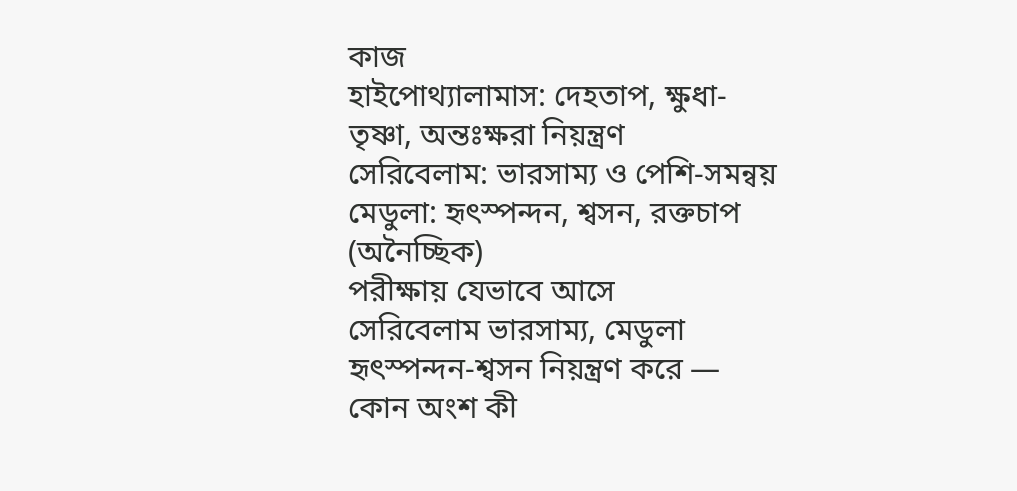কাজ
হাইপোথ্যালামাস: দেহতাপ, ক্ষুধা-তৃষ্ণা, অন্তঃক্ষরা নিয়ন্ত্রণ
সেরিবেলাম: ভারসাম্য ও পেশি-সমন্বয়
মেডুলা: হৃৎস্পন্দন, শ্বসন, রক্তচাপ (অনৈচ্ছিক)
পরীক্ষায় যেভাবে আসে
সেরিবেলাম ভারসাম্য, মেডুলা হৃৎস্পন্দন-শ্বসন নিয়ন্ত্রণ করে — কোন অংশ কী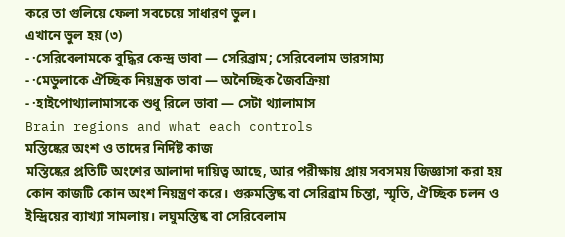করে তা গুলিয়ে ফেলা সবচেয়ে সাধারণ ভুল।
এখানে ভুল হয় (৩)
- ·সেরিবেলামকে বুদ্ধির কেন্দ্র ভাবা — সেরিব্রাম; সেরিবেলাম ভারসাম্য
- ·মেডুলাকে ঐচ্ছিক নিয়ন্ত্রক ভাবা — অনৈচ্ছিক জৈবক্রিয়া
- ·হাইপোথ্যালামাসকে শুধু রিলে ভাবা — সেটা থ্যালামাস
Brain regions and what each controls
মস্তিষ্কের অংশ ও তাদের নির্দিষ্ট কাজ
মস্তিষ্কের প্রতিটি অংশের আলাদা দায়িত্ব আছে, আর পরীক্ষায় প্রায় সবসময় জিজ্ঞাসা করা হয় কোন কাজটি কোন অংশ নিয়ন্ত্রণ করে। গুরুমস্তিষ্ক বা সেরিব্রাম চিন্তা, স্মৃতি, ঐচ্ছিক চলন ও ইন্দ্রিয়ের ব্যাখ্যা সামলায়। লঘুমস্তিষ্ক বা সেরিবেলাম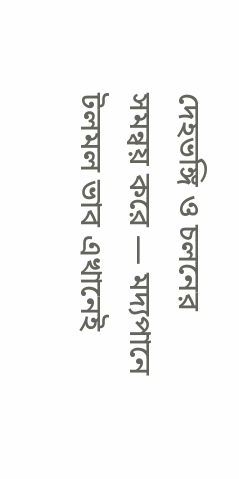দেহভঙ্গি ও চলনের সমন্বয় করে — মদ্যপানে টলমল ভাব এখানেই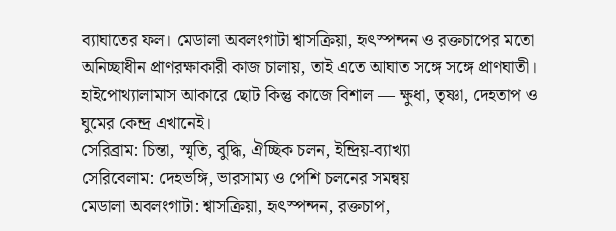ব্যাঘাতের ফল। মেডালা অবলংগাটা শ্বাসক্রিয়া, হৃৎস্পন্দন ও রক্তচাপের মতো অনিচ্ছাধীন প্রাণরক্ষাকারী কাজ চালায়, তাই এতে আঘাত সঙ্গে সঙ্গে প্রাণঘাতী। হাইপোথ্যালামাস আকারে ছোট কিন্তু কাজে বিশাল — ক্ষুধা, তৃষ্ণা, দেহতাপ ও ঘুমের কেন্দ্র এখানেই।
সেরিব্রাম: চিন্তা, স্মৃতি, বুদ্ধি, ঐচ্ছিক চলন, ইন্দ্রিয়-ব্যাখ্যা
সেরিবেলাম: দেহভঙ্গি, ভারসাম্য ও পেশি চলনের সমন্বয়
মেডালা অবলংগাটা: শ্বাসক্রিয়া, হৃৎস্পন্দন, রক্তচাপ,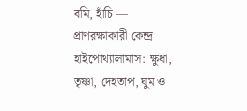বমি, হাঁচি — প্রাণরক্ষাকারী কেন্দ্র
হাইপোথ্যালামাস: ক্ষুধা, তৃষ্ণা, দেহতাপ, ঘুম ও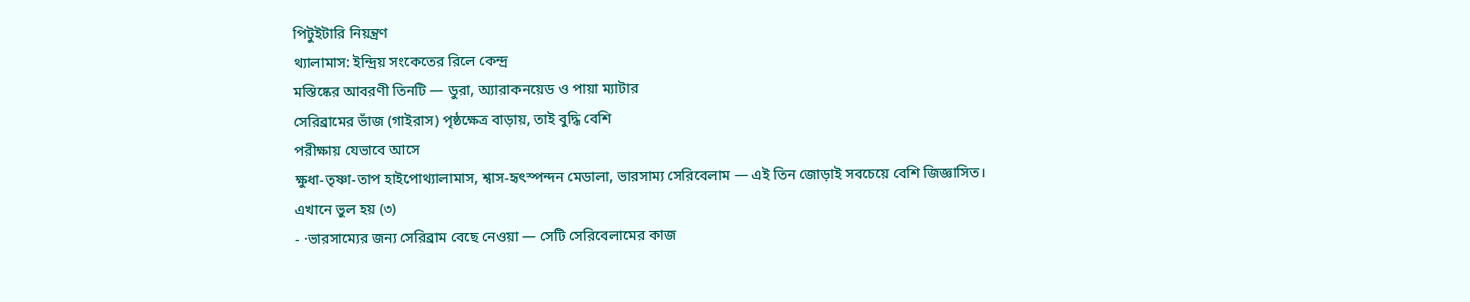পিটুইটারি নিয়ন্ত্রণ
থ্যালামাস: ইন্দ্রিয় সংকেতের রিলে কেন্দ্র
মস্তিষ্কের আবরণী তিনটি — ডুরা, অ্যারাকনয়েড ও পায়া ম্যাটার
সেরিব্রামের ভাঁজ (গাইরাস) পৃষ্ঠক্ষেত্র বাড়ায়, তাই বুদ্ধি বেশি
পরীক্ষায় যেভাবে আসে
ক্ষুধা-তৃষ্ণা-তাপ হাইপোথ্যালামাস, শ্বাস-হৃৎস্পন্দন মেডালা, ভারসাম্য সেরিবেলাম — এই তিন জোড়াই সবচেয়ে বেশি জিজ্ঞাসিত।
এখানে ভুল হয় (৩)
- ·ভারসাম্যের জন্য সেরিব্রাম বেছে নেওয়া — সেটি সেরিবেলামের কাজ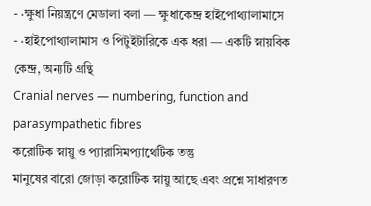- ·ক্ষুধা নিয়ন্ত্রণে মেডালা বলা — ক্ষুধাকেন্দ্র হাইপোথ্যালামাসে
- ·হাইপোথ্যালামাস ও পিটুইটারিকে এক ধরা — একটি স্নায়বিক কেন্দ্র, অন্যটি গ্রন্থি
Cranial nerves — numbering, function and parasympathetic fibres
করোটিক স্নায়ু ও প্যারাসিমপ্যাথেটিক তন্তু
মানুষের বারো জোড়া করোটিক স্নায়ু আছে এবং প্রশ্নে সাধারণত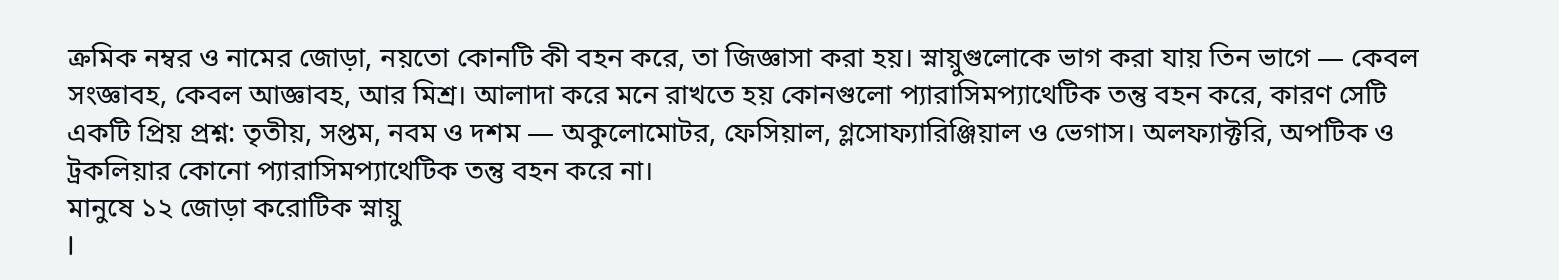ক্রমিক নম্বর ও নামের জোড়া, নয়তো কোনটি কী বহন করে, তা জিজ্ঞাসা করা হয়। স্নায়ুগুলোকে ভাগ করা যায় তিন ভাগে — কেবল সংজ্ঞাবহ, কেবল আজ্ঞাবহ, আর মিশ্র। আলাদা করে মনে রাখতে হয় কোনগুলো প্যারাসিমপ্যাথেটিক তন্তু বহন করে, কারণ সেটি একটি প্রিয় প্রশ্ন: তৃতীয়, সপ্তম, নবম ও দশম — অকুলোমোটর, ফেসিয়াল, গ্লসোফ্যারিঞ্জিয়াল ও ভেগাস। অলফ্যাক্টরি, অপটিক ও ট্রকলিয়ার কোনো প্যারাসিমপ্যাথেটিক তন্তু বহন করে না।
মানুষে ১২ জোড়া করোটিক স্নায়ু
I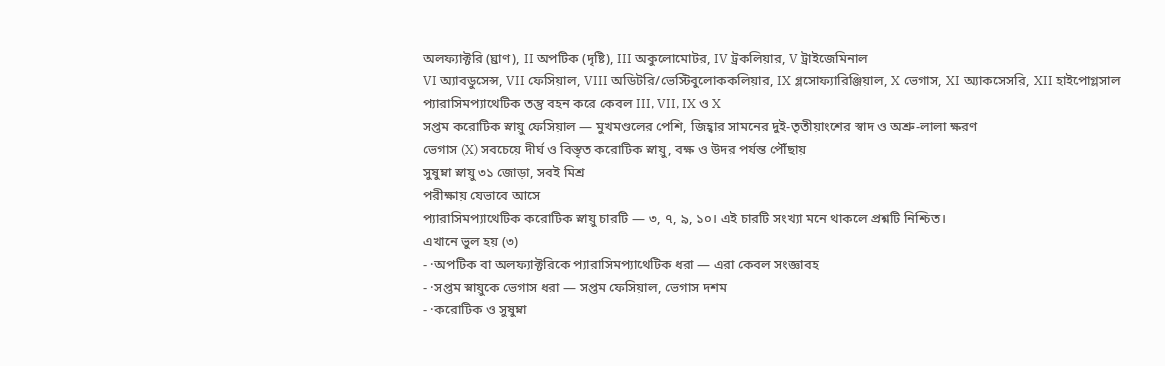অলফ্যাক্টরি (ঘ্রাণ), II অপটিক (দৃষ্টি), III অকুলোমোটর, IV ট্রকলিয়ার, V ট্রাইজেমিনাল
VI অ্যাবডুসেন্স, VII ফেসিয়াল, VIII অডিটরি/ভেস্টিবুলোককলিয়ার, IX গ্লসোফ্যারিঞ্জিয়াল, X ভেগাস, XI অ্যাকসেসরি, XII হাইপোগ্লসাল
প্যারাসিমপ্যাথেটিক তন্তু বহন করে কেবল III, VII, IX ও X
সপ্তম করোটিক স্নায়ু ফেসিয়াল — মুখমণ্ডলের পেশি, জিহ্বার সামনের দুই-তৃতীয়াংশের স্বাদ ও অশ্রু-লালা ক্ষরণ
ভেগাস (X) সবচেয়ে দীর্ঘ ও বিস্তৃত করোটিক স্নায়ু, বক্ষ ও উদর পর্যন্ত পৌঁছায়
সুষুম্না স্নায়ু ৩১ জোড়া, সবই মিশ্র
পরীক্ষায় যেভাবে আসে
প্যারাসিমপ্যাথেটিক করোটিক স্নায়ু চারটি — ৩, ৭, ৯, ১০। এই চারটি সংখ্যা মনে থাকলে প্রশ্নটি নিশ্চিত।
এখানে ভুল হয় (৩)
- ·অপটিক বা অলফ্যাক্টরিকে প্যারাসিমপ্যাথেটিক ধরা — এরা কেবল সংজ্ঞাবহ
- ·সপ্তম স্নায়ুকে ভেগাস ধরা — সপ্তম ফেসিয়াল, ভেগাস দশম
- ·করোটিক ও সুষুম্না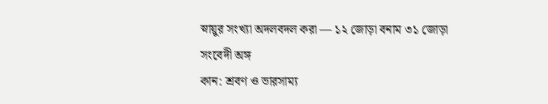স্নায়ুর সংখ্যা অদলবদল করা — ১২ জোড়া বনাম ৩১ জোড়া
সংবেদী অঙ্গ
কান: শ্রবণ ও ভারসাম্য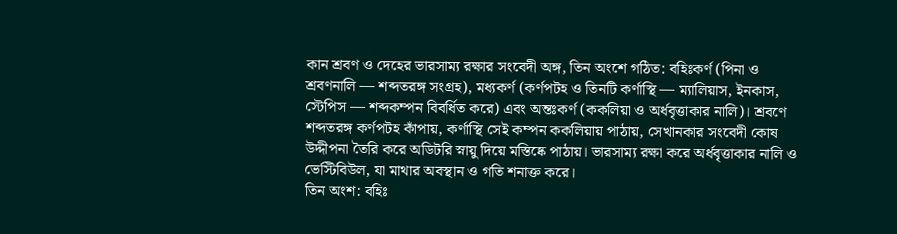কান শ্রবণ ও দেহের ভারসাম্য রক্ষার সংবেদী অঙ্গ, তিন অংশে গঠিত: বহিঃকর্ণ (পিনা ও শ্রবণনালি — শব্দতরঙ্গ সংগ্রহ), মধ্যকর্ণ (কর্ণপটহ ও তিনটি কর্ণাস্থি — ম্যালিয়াস, ইনকাস, স্টেপিস — শব্দকম্পন বিবর্ধিত করে) এবং অন্তঃকর্ণ (ককলিয়া ও অর্ধবৃত্তাকার নালি)। শ্রবণে শব্দতরঙ্গ কর্ণপটহ কাঁপায়, কর্ণাস্থি সেই কম্পন ককলিয়ায় পাঠায়, সেখানকার সংবেদী কোষ উদ্দীপনা তৈরি করে অডিটরি স্নায়ু দিয়ে মস্তিষ্কে পাঠায়। ভারসাম্য রক্ষা করে অর্ধবৃত্তাকার নালি ও ভেস্টিবিউল, যা মাথার অবস্থান ও গতি শনাক্ত করে।
তিন অংশ: বহিঃ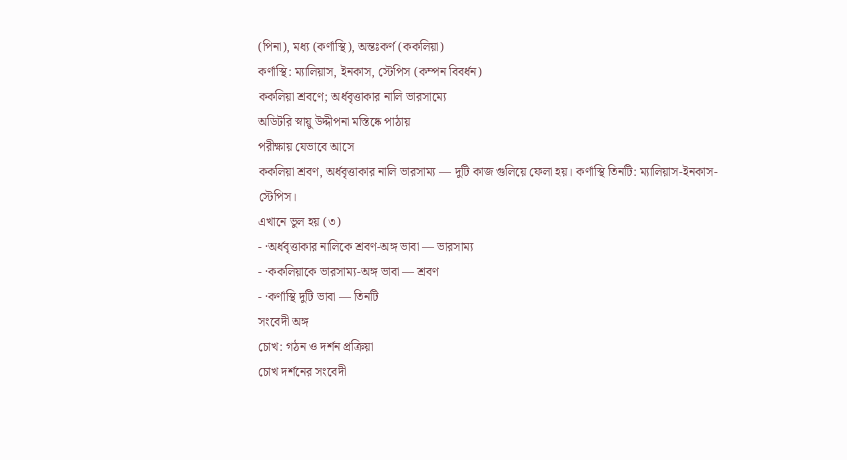(পিনা), মধ্য (কর্ণাস্থি), অন্তঃকর্ণ (ককলিয়া)
কর্ণাস্থি: ম্যালিয়াস, ইনকাস, স্টেপিস (কম্পন বিবর্ধন)
ককলিয়া শ্রবণে; অর্ধবৃত্তাকার নালি ভারসাম্যে
অডিটরি স্নায়ু উদ্দীপনা মস্তিষ্কে পাঠায়
পরীক্ষায় যেভাবে আসে
ককলিয়া শ্রবণ, অর্ধবৃত্তাকার নালি ভারসাম্য — দুটি কাজ গুলিয়ে ফেলা হয়। কর্ণাস্থি তিনটি: ম্যালিয়াস-ইনকাস-স্টেপিস।
এখানে ভুল হয় (৩)
- ·অর্ধবৃত্তাকার নালিকে শ্রবণ-অঙ্গ ভাবা — ভারসাম্য
- ·ককলিয়াকে ভারসাম্য-অঙ্গ ভাবা — শ্রবণ
- ·কর্ণাস্থি দুটি ভাবা — তিনটি
সংবেদী অঙ্গ
চোখ: গঠন ও দর্শন প্রক্রিয়া
চোখ দর্শনের সংবেদী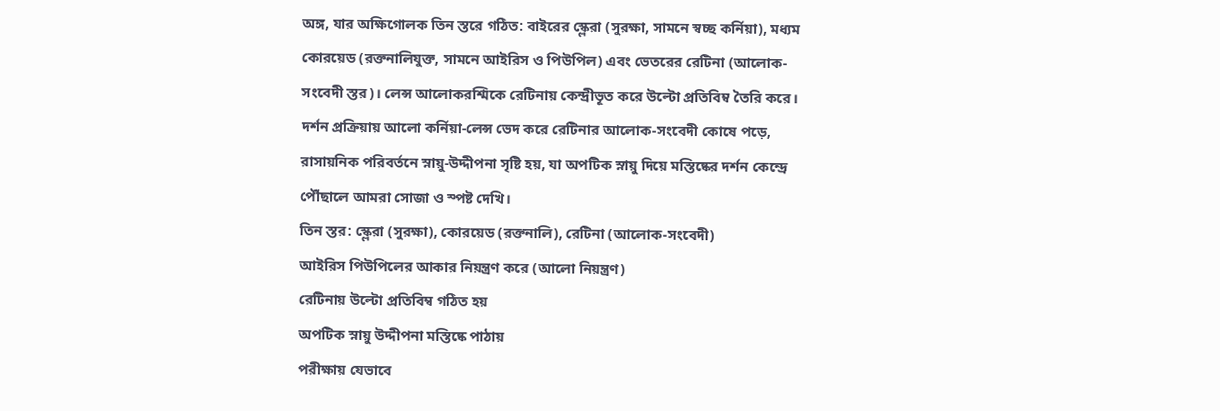অঙ্গ, যার অক্ষিগোলক তিন স্তরে গঠিত: বাইরের স্ক্লেরা (সুরক্ষা, সামনে স্বচ্ছ কর্নিয়া), মধ্যম কোরয়েড (রক্তনালিযুক্ত, সামনে আইরিস ও পিউপিল) এবং ভেতরের রেটিনা (আলোক-সংবেদী স্তর)। লেন্স আলোকরশ্মিকে রেটিনায় কেন্দ্রীভূত করে উল্টো প্রতিবিম্ব তৈরি করে। দর্শন প্রক্রিয়ায় আলো কর্নিয়া-লেন্স ভেদ করে রেটিনার আলোক-সংবেদী কোষে পড়ে, রাসায়নিক পরিবর্তনে স্নায়ু-উদ্দীপনা সৃষ্টি হয়, যা অপটিক স্নায়ু দিয়ে মস্তিষ্কের দর্শন কেন্দ্রে পৌঁছালে আমরা সোজা ও স্পষ্ট দেখি।
তিন স্তর: স্ক্লেরা (সুরক্ষা), কোরয়েড (রক্তনালি), রেটিনা (আলোক-সংবেদী)
আইরিস পিউপিলের আকার নিয়ন্ত্রণ করে (আলো নিয়ন্ত্রণ)
রেটিনায় উল্টো প্রতিবিম্ব গঠিত হয়
অপটিক স্নায়ু উদ্দীপনা মস্তিষ্কে পাঠায়
পরীক্ষায় যেভাবে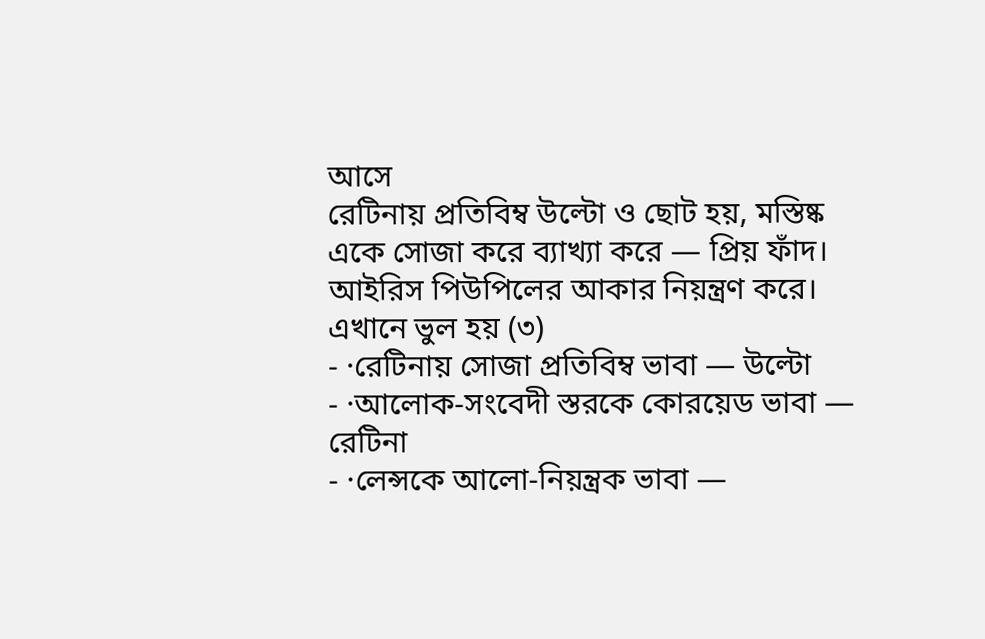আসে
রেটিনায় প্রতিবিম্ব উল্টো ও ছোট হয়, মস্তিষ্ক একে সোজা করে ব্যাখ্যা করে — প্রিয় ফাঁদ। আইরিস পিউপিলের আকার নিয়ন্ত্রণ করে।
এখানে ভুল হয় (৩)
- ·রেটিনায় সোজা প্রতিবিম্ব ভাবা — উল্টো
- ·আলোক-সংবেদী স্তরকে কোরয়েড ভাবা — রেটিনা
- ·লেন্সকে আলো-নিয়ন্ত্রক ভাবা —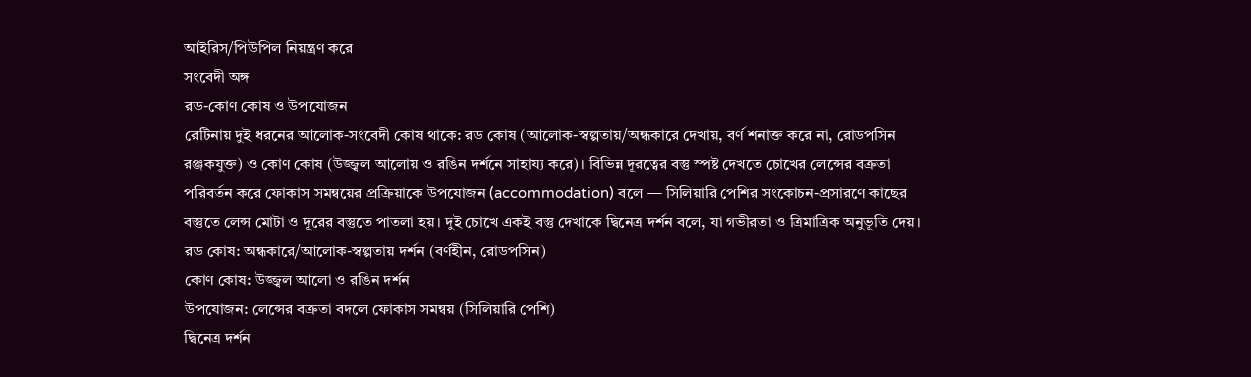আইরিস/পিউপিল নিয়ন্ত্রণ করে
সংবেদী অঙ্গ
রড-কোণ কোষ ও উপযোজন
রেটিনায় দুই ধরনের আলোক-সংবেদী কোষ থাকে: রড কোষ (আলোক-স্বল্পতায়/অন্ধকারে দেখায়, বর্ণ শনাক্ত করে না, রোডপসিন রঞ্জকযুক্ত) ও কোণ কোষ (উজ্জ্বল আলোয় ও রঙিন দর্শনে সাহায্য করে)। বিভিন্ন দূরত্বের বস্তু স্পষ্ট দেখতে চোখের লেন্সের বক্রতা পরিবর্তন করে ফোকাস সমন্বয়ের প্রক্রিয়াকে উপযোজন (accommodation) বলে — সিলিয়ারি পেশির সংকোচন-প্রসারণে কাছের বস্তুতে লেন্স মোটা ও দূরের বস্তুতে পাতলা হয়। দুই চোখে একই বস্তু দেখাকে দ্বিনেত্র দর্শন বলে, যা গভীরতা ও ত্রিমাত্রিক অনুভূতি দেয়।
রড কোষ: অন্ধকারে/আলোক-স্বল্পতায় দর্শন (বর্ণহীন, রোডপসিন)
কোণ কোষ: উজ্জ্বল আলো ও রঙিন দর্শন
উপযোজন: লেন্সের বক্রতা বদলে ফোকাস সমন্বয় (সিলিয়ারি পেশি)
দ্বিনেত্র দর্শন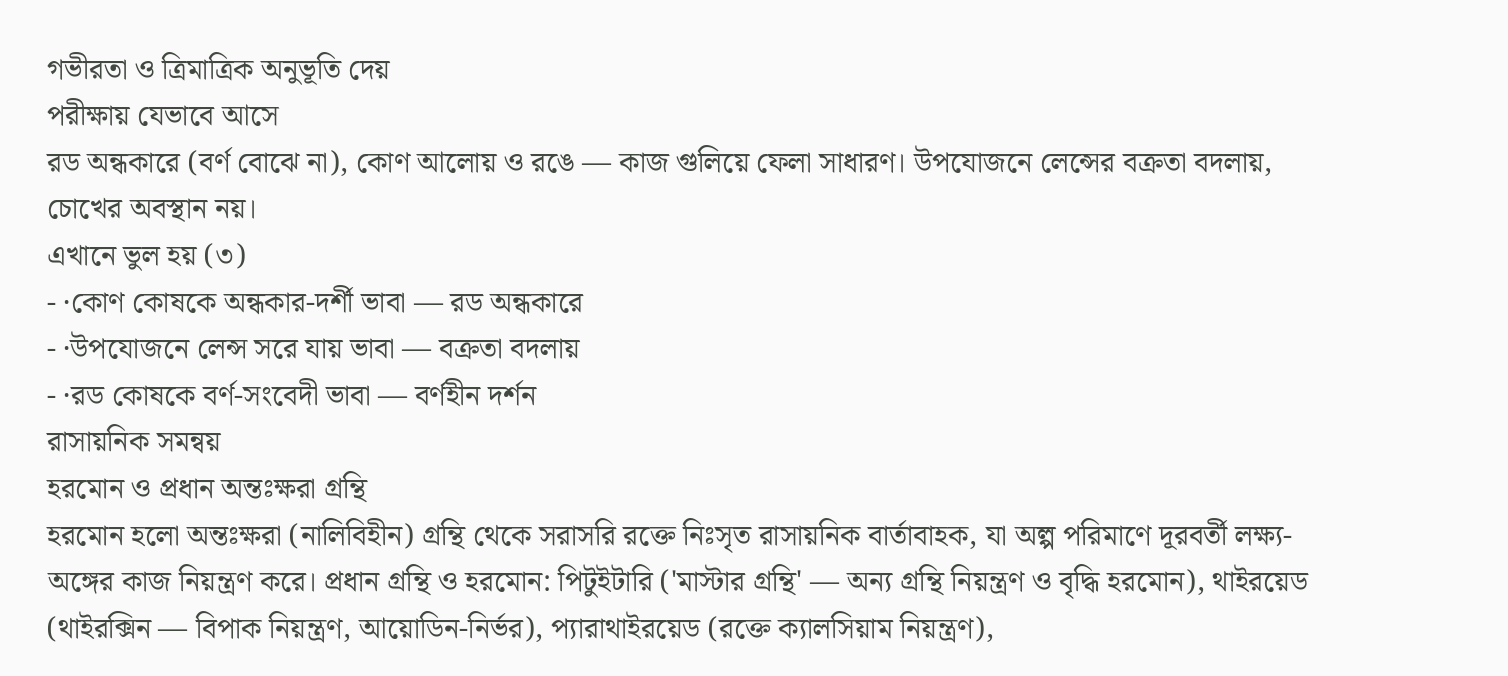গভীরতা ও ত্রিমাত্রিক অনুভূতি দেয়
পরীক্ষায় যেভাবে আসে
রড অন্ধকারে (বর্ণ বোঝে না), কোণ আলোয় ও রঙে — কাজ গুলিয়ে ফেলা সাধারণ। উপযোজনে লেন্সের বক্রতা বদলায়, চোখের অবস্থান নয়।
এখানে ভুল হয় (৩)
- ·কোণ কোষকে অন্ধকার-দর্শী ভাবা — রড অন্ধকারে
- ·উপযোজনে লেন্স সরে যায় ভাবা — বক্রতা বদলায়
- ·রড কোষকে বর্ণ-সংবেদী ভাবা — বর্ণহীন দর্শন
রাসায়নিক সমন্বয়
হরমোন ও প্রধান অন্তঃক্ষরা গ্রন্থি
হরমোন হলো অন্তঃক্ষরা (নালিবিহীন) গ্রন্থি থেকে সরাসরি রক্তে নিঃসৃত রাসায়নিক বার্তাবাহক, যা অল্প পরিমাণে দূরবর্তী লক্ষ্য-অঙ্গের কাজ নিয়ন্ত্রণ করে। প্রধান গ্রন্থি ও হরমোন: পিটুইটারি ('মাস্টার গ্রন্থি' — অন্য গ্রন্থি নিয়ন্ত্রণ ও বৃদ্ধি হরমোন), থাইরয়েড (থাইরক্সিন — বিপাক নিয়ন্ত্রণ, আয়োডিন-নির্ভর), প্যারাথাইরয়েড (রক্তে ক্যালসিয়াম নিয়ন্ত্রণ),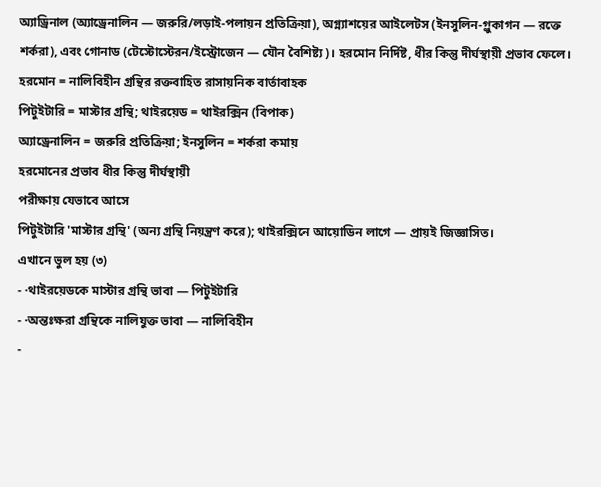অ্যাড্রিনাল (অ্যাড্রেনালিন — জরুরি/লড়াই-পলায়ন প্রতিক্রিয়া), অগ্ন্যাশয়ের আইলেটস (ইনসুলিন-গ্লুকাগন — রক্তে শর্করা), এবং গোনাড (টেস্টোস্টেরন/ইস্ট্রোজেন — যৌন বৈশিষ্ট্য)। হরমোন নির্দিষ্ট, ধীর কিন্তু দীর্ঘস্থায়ী প্রভাব ফেলে।
হরমোন = নালিবিহীন গ্রন্থির রক্তবাহিত রাসায়নিক বার্তাবাহক
পিটুইটারি = মাস্টার গ্রন্থি; থাইরয়েড = থাইরক্সিন (বিপাক)
অ্যাড্রেনালিন = জরুরি প্রতিক্রিয়া; ইনসুলিন = শর্করা কমায়
হরমোনের প্রভাব ধীর কিন্তু দীর্ঘস্থায়ী
পরীক্ষায় যেভাবে আসে
পিটুইটারি 'মাস্টার গ্রন্থি' (অন্য গ্রন্থি নিয়ন্ত্রণ করে); থাইরক্সিনে আয়োডিন লাগে — প্রায়ই জিজ্ঞাসিত।
এখানে ভুল হয় (৩)
- ·থাইরয়েডকে মাস্টার গ্রন্থি ভাবা — পিটুইটারি
- ·অন্তঃক্ষরা গ্রন্থিকে নালিযুক্ত ভাবা — নালিবিহীন
-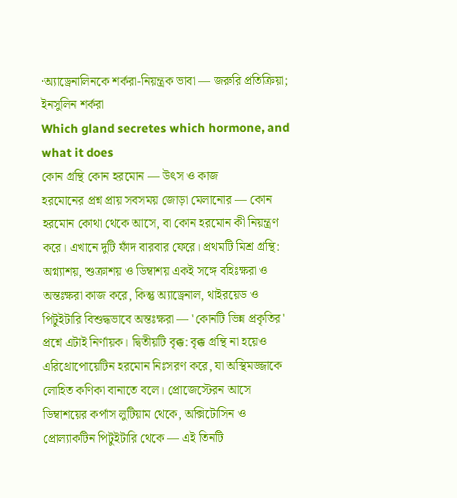·অ্যাড্রেনালিনকে শর্করা-নিয়ন্ত্রক ভাবা — জরুরি প্রতিক্রিয়া; ইনসুলিন শর্করা
Which gland secretes which hormone, and what it does
কোন গ্রন্থি কোন হরমোন — উৎস ও কাজ
হরমোনের প্রশ্ন প্রায় সবসময় জোড়া মেলানোর — কোন হরমোন কোথা থেকে আসে, বা কোন হরমোন কী নিয়ন্ত্রণ করে। এখানে দুটি ফাঁদ বারবার ফেরে। প্রথমটি মিশ্র গ্রন্থি: অগ্ন্যাশয়, শুক্রাশয় ও ডিম্বাশয় একই সঙ্গে বহিঃক্ষরা ও অন্তঃক্ষরা কাজ করে, কিন্তু অ্যাড্রেনাল, থাইরয়েড ও পিটুইটারি বিশুদ্ধভাবে অন্তঃক্ষরা — 'কোনটি ভিন্ন প্রকৃতির' প্রশ্নে এটাই নির্ণায়ক। দ্বিতীয়টি বৃক্ক: বৃক্ক গ্রন্থি না হয়েও এরিথ্রোপোয়েটিন হরমোন নিঃসরণ করে, যা অস্থিমজ্জাকে লোহিত কণিকা বানাতে বলে। প্রোজেস্টেরন আসে ডিম্বাশয়ের কর্পাস লুটিয়াম থেকে, অক্সিটোসিন ও প্রোল্যাকটিন পিটুইটারি থেকে — এই তিনটি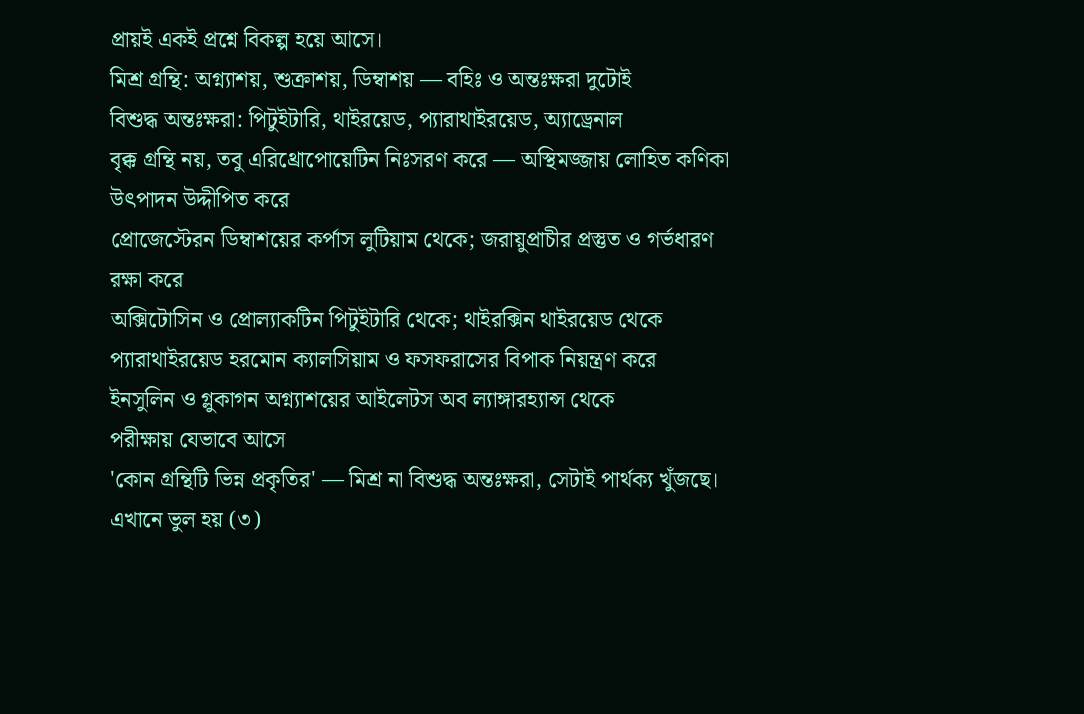প্রায়ই একই প্রশ্নে বিকল্প হয়ে আসে।
মিশ্র গ্রন্থি: অগ্ন্যাশয়, শুক্রাশয়, ডিম্বাশয় — বহিঃ ও অন্তঃক্ষরা দুটোই
বিশুদ্ধ অন্তঃক্ষরা: পিটুইটারি, থাইরয়েড, প্যারাথাইরয়েড, অ্যাড্রেনাল
বৃক্ক গ্রন্থি নয়, তবু এরিথ্রোপোয়েটিন নিঃসরণ করে — অস্থিমজ্জায় লোহিত কণিকা উৎপাদন উদ্দীপিত করে
প্রোজেস্টেরন ডিম্বাশয়ের কর্পাস লুটিয়াম থেকে; জরায়ুপ্রাচীর প্রস্তুত ও গর্ভধারণ রক্ষা করে
অক্সিটোসিন ও প্রোল্যাকটিন পিটুইটারি থেকে; থাইরক্সিন থাইরয়েড থেকে
প্যারাথাইরয়েড হরমোন ক্যালসিয়াম ও ফসফরাসের বিপাক নিয়ন্ত্রণ করে
ইনসুলিন ও গ্লুকাগন অগ্ন্যাশয়ের আইলেটস অব ল্যাঙ্গারহ্যান্স থেকে
পরীক্ষায় যেভাবে আসে
'কোন গ্রন্থিটি ভিন্ন প্রকৃতির' — মিশ্র না বিশুদ্ধ অন্তঃক্ষরা, সেটাই পার্থক্য খুঁজছে।
এখানে ভুল হয় (৩)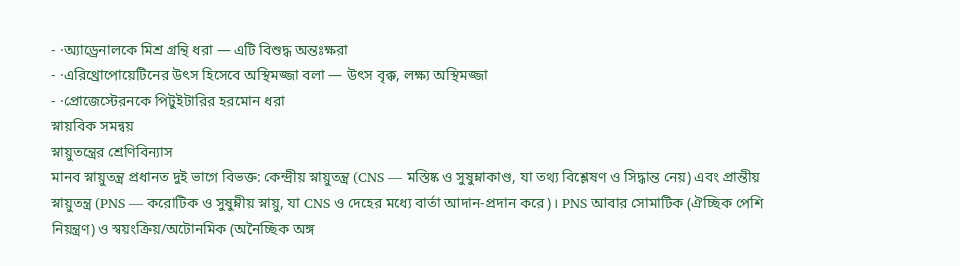- ·অ্যাড্রেনালকে মিশ্র গ্রন্থি ধরা — এটি বিশুদ্ধ অন্তঃক্ষরা
- ·এরিথ্রোপোয়েটিনের উৎস হিসেবে অস্থিমজ্জা বলা — উৎস বৃক্ক, লক্ষ্য অস্থিমজ্জা
- ·প্রোজেস্টেরনকে পিটুইটারির হরমোন ধরা
স্নায়বিক সমন্বয়
স্নায়ুতন্ত্রের শ্রেণিবিন্যাস
মানব স্নায়ুতন্ত্র প্রধানত দুই ভাগে বিভক্ত: কেন্দ্রীয় স্নায়ুতন্ত্র (CNS — মস্তিষ্ক ও সুষুম্নাকাণ্ড, যা তথ্য বিশ্লেষণ ও সিদ্ধান্ত নেয়) এবং প্রান্তীয় স্নায়ুতন্ত্র (PNS — করোটিক ও সুষুম্নীয় স্নায়ু, যা CNS ও দেহের মধ্যে বার্তা আদান-প্রদান করে)। PNS আবার সোমাটিক (ঐচ্ছিক পেশি নিয়ন্ত্রণ) ও স্বয়ংক্রিয়/অটোনমিক (অনৈচ্ছিক অঙ্গ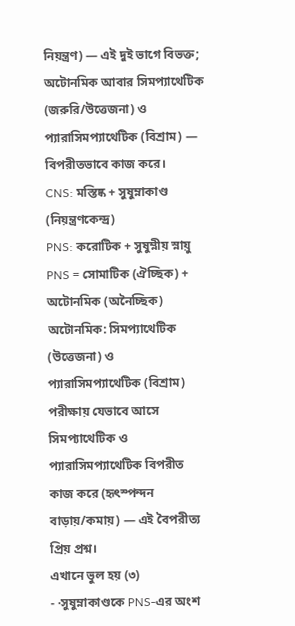নিয়ন্ত্রণ) — এই দুই ভাগে বিভক্ত; অটোনমিক আবার সিমপ্যাথেটিক (জরুরি/উত্তেজনা) ও প্যারাসিমপ্যাথেটিক (বিশ্রাম) — বিপরীতভাবে কাজ করে।
CNS: মস্তিষ্ক + সুষুম্নাকাণ্ড (নিয়ন্ত্রণকেন্দ্র)
PNS: করোটিক + সুষুম্নীয় স্নায়ু
PNS = সোমাটিক (ঐচ্ছিক) + অটোনমিক (অনৈচ্ছিক)
অটোনমিক: সিমপ্যাথেটিক (উত্তেজনা) ও প্যারাসিমপ্যাথেটিক (বিশ্রাম)
পরীক্ষায় যেভাবে আসে
সিমপ্যাথেটিক ও প্যারাসিমপ্যাথেটিক বিপরীত কাজ করে (হৃৎস্পন্দন বাড়ায়/কমায়) — এই বৈপরীত্য প্রিয় প্রশ্ন।
এখানে ভুল হয় (৩)
- ·সুষুম্নাকাণ্ডকে PNS-এর অংশ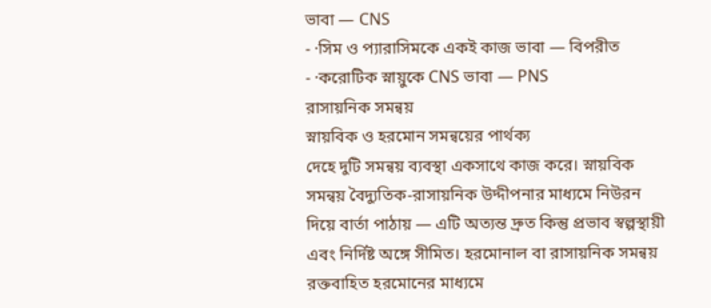ভাবা — CNS
- ·সিম ও প্যারাসিমকে একই কাজ ভাবা — বিপরীত
- ·করোটিক স্নায়ুকে CNS ভাবা — PNS
রাসায়নিক সমন্বয়
স্নায়বিক ও হরমোন সমন্বয়ের পার্থক্য
দেহে দুটি সমন্বয় ব্যবস্থা একসাথে কাজ করে। স্নায়বিক সমন্বয় বৈদ্যুতিক-রাসায়নিক উদ্দীপনার মাধ্যমে নিউরন দিয়ে বার্তা পাঠায় — এটি অত্যন্ত দ্রুত কিন্তু প্রভাব স্বল্পস্থায়ী এবং নির্দিষ্ট অঙ্গে সীমিত। হরমোনাল বা রাসায়নিক সমন্বয় রক্তবাহিত হরমোনের মাধ্যমে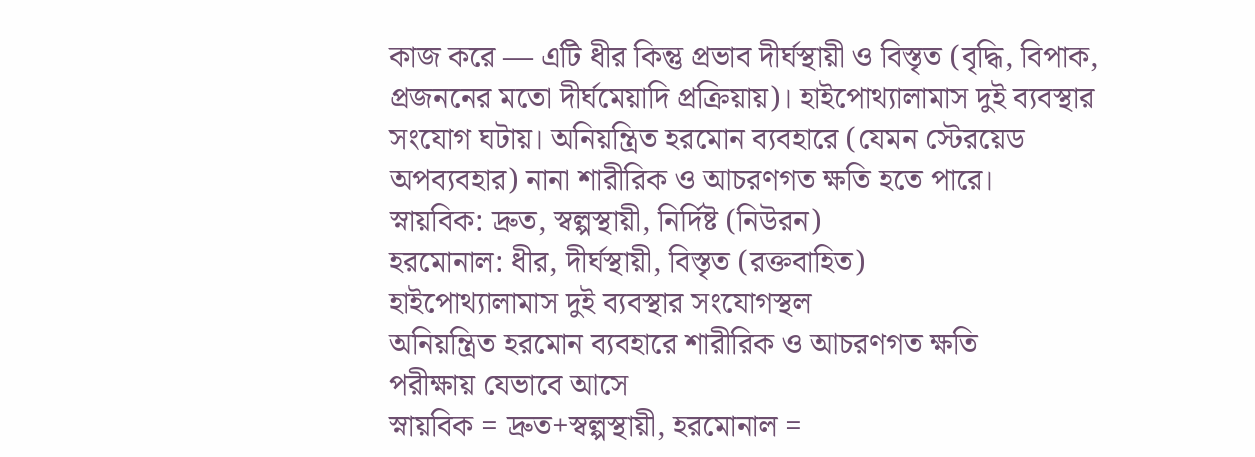কাজ করে — এটি ধীর কিন্তু প্রভাব দীর্ঘস্থায়ী ও বিস্তৃত (বৃদ্ধি, বিপাক, প্রজননের মতো দীর্ঘমেয়াদি প্রক্রিয়ায়)। হাইপোথ্যালামাস দুই ব্যবস্থার সংযোগ ঘটায়। অনিয়ন্ত্রিত হরমোন ব্যবহারে (যেমন স্টেরয়েড অপব্যবহার) নানা শারীরিক ও আচরণগত ক্ষতি হতে পারে।
স্নায়বিক: দ্রুত, স্বল্পস্থায়ী, নির্দিষ্ট (নিউরন)
হরমোনাল: ধীর, দীর্ঘস্থায়ী, বিস্তৃত (রক্তবাহিত)
হাইপোথ্যালামাস দুই ব্যবস্থার সংযোগস্থল
অনিয়ন্ত্রিত হরমোন ব্যবহারে শারীরিক ও আচরণগত ক্ষতি
পরীক্ষায় যেভাবে আসে
স্নায়বিক = দ্রুত+স্বল্পস্থায়ী, হরমোনাল =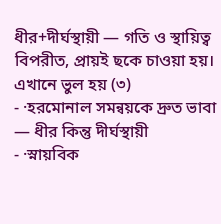ধীর+দীর্ঘস্থায়ী — গতি ও স্থায়িত্ব বিপরীত, প্রায়ই ছকে চাওয়া হয়।
এখানে ভুল হয় (৩)
- ·হরমোনাল সমন্বয়কে দ্রুত ভাবা — ধীর কিন্তু দীর্ঘস্থায়ী
- ·স্নায়বিক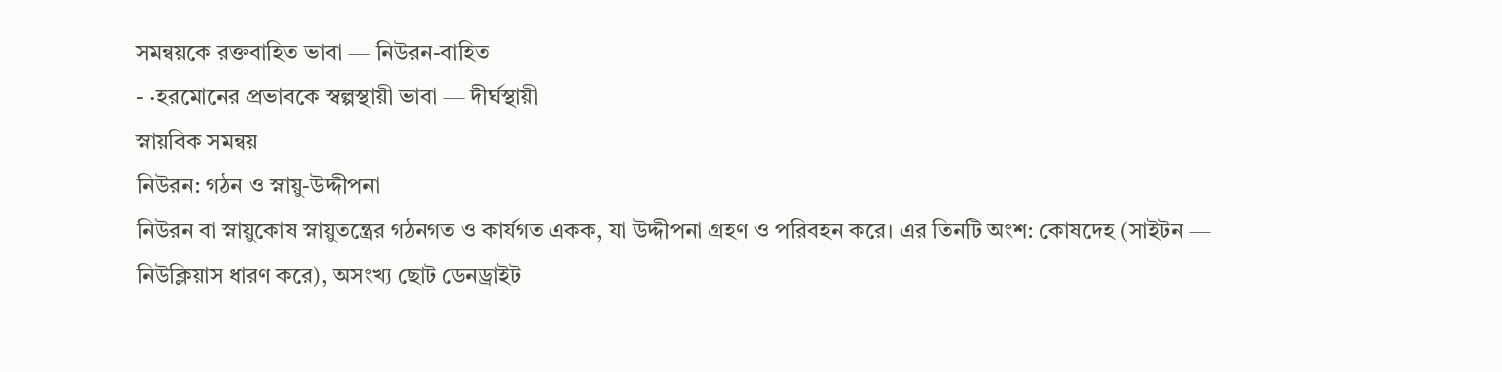সমন্বয়কে রক্তবাহিত ভাবা — নিউরন-বাহিত
- ·হরমোনের প্রভাবকে স্বল্পস্থায়ী ভাবা — দীর্ঘস্থায়ী
স্নায়বিক সমন্বয়
নিউরন: গঠন ও স্নায়ু-উদ্দীপনা
নিউরন বা স্নায়ুকোষ স্নায়ুতন্ত্রের গঠনগত ও কার্যগত একক, যা উদ্দীপনা গ্রহণ ও পরিবহন করে। এর তিনটি অংশ: কোষদেহ (সাইটন — নিউক্লিয়াস ধারণ করে), অসংখ্য ছোট ডেনড্রাইট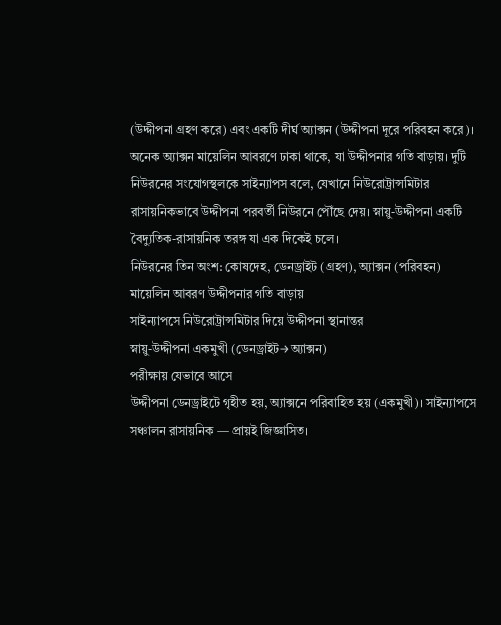(উদ্দীপনা গ্রহণ করে) এবং একটি দীর্ঘ অ্যাক্সন (উদ্দীপনা দূরে পরিবহন করে)। অনেক অ্যাক্সন মায়েলিন আবরণে ঢাকা থাকে, যা উদ্দীপনার গতি বাড়ায়। দুটি নিউরনের সংযোগস্থলকে সাইন্যাপস বলে, যেখানে নিউরোট্রান্সমিটার রাসায়নিকভাবে উদ্দীপনা পরবর্তী নিউরনে পৌঁছে দেয়। স্নায়ু-উদ্দীপনা একটি বৈদ্যুতিক-রাসায়নিক তরঙ্গ যা এক দিকেই চলে।
নিউরনের তিন অংশ: কোষদেহ, ডেনড্রাইট (গ্রহণ), অ্যাক্সন (পরিবহন)
মায়েলিন আবরণ উদ্দীপনার গতি বাড়ায়
সাইন্যাপসে নিউরোট্রান্সমিটার দিয়ে উদ্দীপনা স্থানান্তর
স্নায়ু-উদ্দীপনা একমুখী (ডেনড্রাইট→অ্যাক্সন)
পরীক্ষায় যেভাবে আসে
উদ্দীপনা ডেনড্রাইটে গৃহীত হয়, অ্যাক্সনে পরিবাহিত হয় (একমুখী)। সাইন্যাপসে সঞ্চালন রাসায়নিক — প্রায়ই জিজ্ঞাসিত।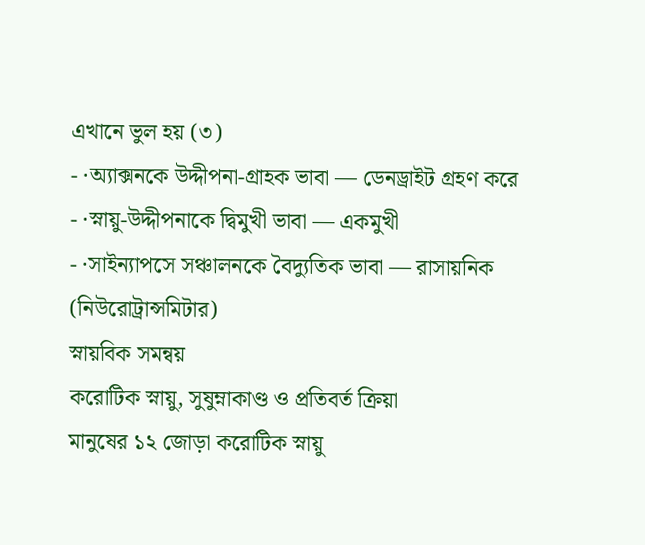এখানে ভুল হয় (৩)
- ·অ্যাক্সনকে উদ্দীপনা-গ্রাহক ভাবা — ডেনড্রাইট গ্রহণ করে
- ·স্নায়ু-উদ্দীপনাকে দ্বিমুখী ভাবা — একমুখী
- ·সাইন্যাপসে সঞ্চালনকে বৈদ্যুতিক ভাবা — রাসায়নিক (নিউরোট্রান্সমিটার)
স্নায়বিক সমন্বয়
করোটিক স্নায়ু, সুষুম্নাকাণ্ড ও প্রতিবর্ত ক্রিয়া
মানুষের ১২ জোড়া করোটিক স্নায়ু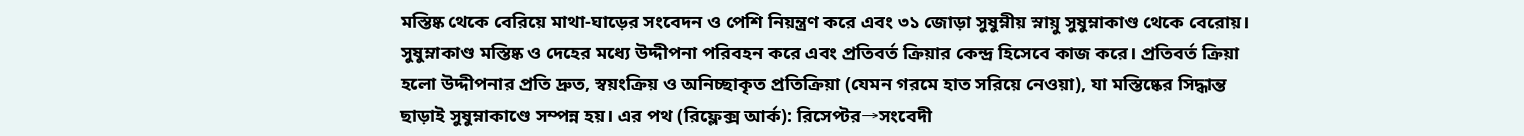মস্তিষ্ক থেকে বেরিয়ে মাথা-ঘাড়ের সংবেদন ও পেশি নিয়ন্ত্রণ করে এবং ৩১ জোড়া সুষুম্নীয় স্নায়ু সুষুম্নাকাণ্ড থেকে বেরোয়। সুষুম্নাকাণ্ড মস্তিষ্ক ও দেহের মধ্যে উদ্দীপনা পরিবহন করে এবং প্রতিবর্ত ক্রিয়ার কেন্দ্র হিসেবে কাজ করে। প্রতিবর্ত ক্রিয়া হলো উদ্দীপনার প্রতি দ্রুত, স্বয়ংক্রিয় ও অনিচ্ছাকৃত প্রতিক্রিয়া (যেমন গরমে হাত সরিয়ে নেওয়া), যা মস্তিষ্কের সিদ্ধান্ত ছাড়াই সুষুম্নাকাণ্ডে সম্পন্ন হয়। এর পথ (রিফ্লেক্স আর্ক): রিসেপ্টর→সংবেদী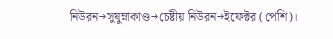নিউরন→সুষুম্নাকাণ্ড→চেষ্টীয় নিউরন→ইফেক্টর (পেশি)।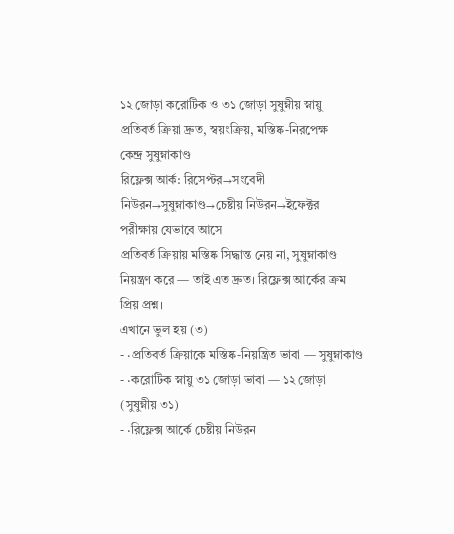১২ জোড়া করোটিক ও ৩১ জোড়া সুষুম্নীয় স্নায়ু
প্রতিবর্ত ক্রিয়া দ্রুত, স্বয়ংক্রিয়, মস্তিষ্ক-নিরপেক্ষ
কেন্দ্র সুষুম্নাকাণ্ড
রিফ্লেক্স আর্ক: রিসেপ্টর→সংবেদী নিউরন→সুষুম্নাকাণ্ড→চেষ্টীয় নিউরন→ইফেক্টর
পরীক্ষায় যেভাবে আসে
প্রতিবর্ত ক্রিয়ায় মস্তিষ্ক সিদ্ধান্ত নেয় না, সুষুম্নাকাণ্ড নিয়ন্ত্রণ করে — তাই এত দ্রুত। রিফ্লেক্স আর্কের ক্রম প্রিয় প্রশ্ন।
এখানে ভুল হয় (৩)
- ·প্রতিবর্ত ক্রিয়াকে মস্তিষ্ক-নিয়ন্ত্রিত ভাবা — সুষুম্নাকাণ্ড
- ·করোটিক স্নায়ু ৩১ জোড়া ভাবা — ১২ জোড়া (সুষুম্নীয় ৩১)
- ·রিফ্লেক্স আর্কে চেষ্টীয় নিউরন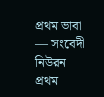প্রথম ভাবা — সংবেদী নিউরন প্রথম